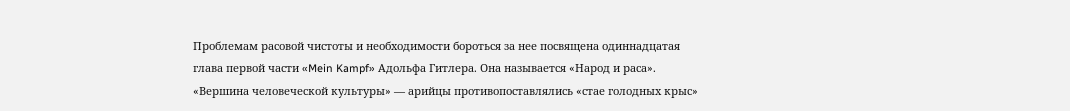Проблемам расовой чистоты и необходимости бороться за нее посвящена одиннадцатая глава первой части «Mein Kampf» Адольфа Гитлера. Она называется «Народ и раса». «Вершина человеческой культуры» — арийцы противопоставлялись «стае голодных крыс»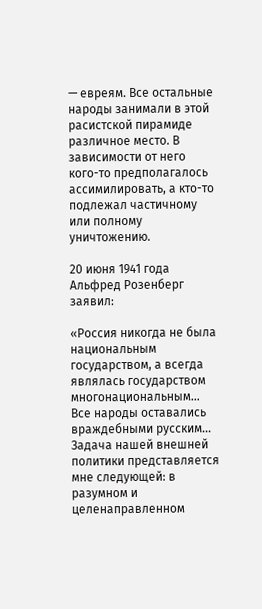— евреям. Все остальные народы занимали в этой расистской пирамиде различное место. В зависимости от него кого-то предполагалось ассимилировать, а кто-то подлежал частичному или полному уничтожению.

20 июня 1941 года Альфред Розенберг заявил:

«Россия никогда не была национальным государством, а всегда являлась государством многонациональным… Все народы оставались враждебными русским… Задача нашей внешней политики представляется мне следующей: в разумном и целенаправленном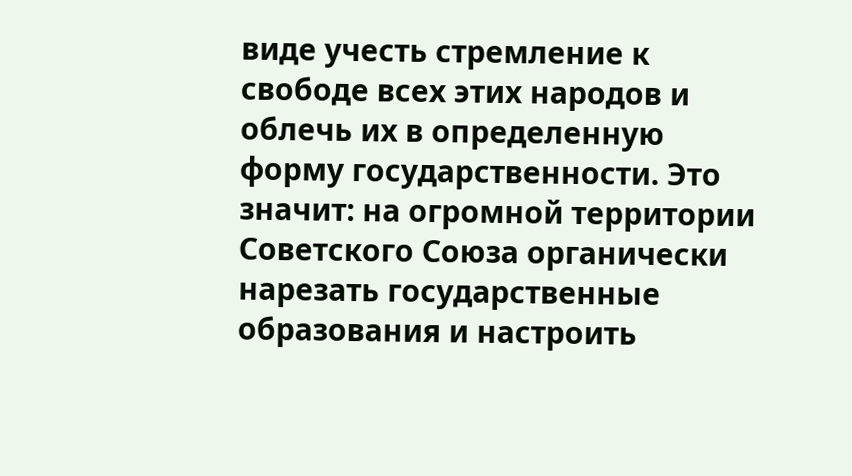виде учесть стремление к свободе всех этих народов и облечь их в определенную форму государственности. Это значит: на огромной территории Советского Союза органически нарезать государственные образования и настроить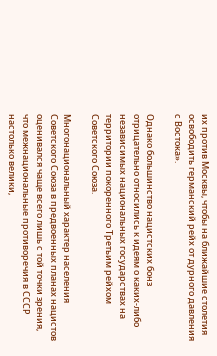их против Москвы, чтобы на ближайшие столетия освободить германский рейх от дурного давления с Востока».

Однако большинство нацистских бонз отрицательно относились к идеям о каких-либо независимых национальных государствах на территории покоренного Третьим рейхом Советского Союза.

Многонациональный характер населения Советского Союза в предвоенных планах нацистов оценивался чаще всего лишь с той точки зрения, что межнациональные противоречия в СССР настолько велики,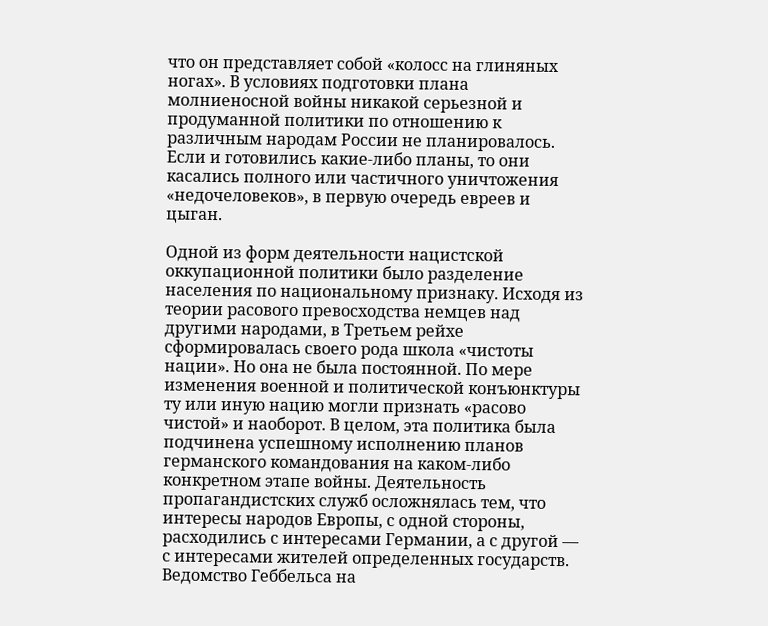что он представляет собой «колосс на глиняных ногах». В условиях подготовки плана молниеносной войны никакой серьезной и продуманной политики по отношению к различным народам России не планировалось. Если и готовились какие-либо планы, то они касались полного или частичного уничтожения «недочеловеков», в первую очередь евреев и цыган.

Одной из форм деятельности нацистской оккупационной политики было разделение населения по национальному признаку. Исходя из теории расового превосходства немцев над другими народами, в Третьем рейхе сформировалась своего рода школа «чистоты нации». Но она не была постоянной. По мере изменения военной и политической конъюнктуры ту или иную нацию могли признать «расово чистой» и наоборот. В целом, эта политика была подчинена успешному исполнению планов германского командования на каком-либо конкретном этапе войны. Деятельность пропагандистских служб осложнялась тем, что интересы народов Европы, с одной стороны, расходились с интересами Германии, а с другой — с интересами жителей определенных государств. Ведомство Геббельса на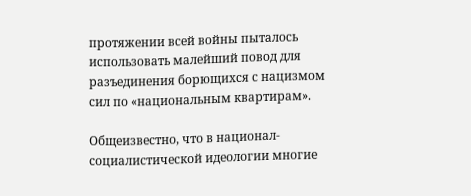протяжении всей войны пыталось использовать малейший повод для разъединения борющихся с нацизмом сил по «национальным квартирам».

Общеизвестно, что в национал-социалистической идеологии многие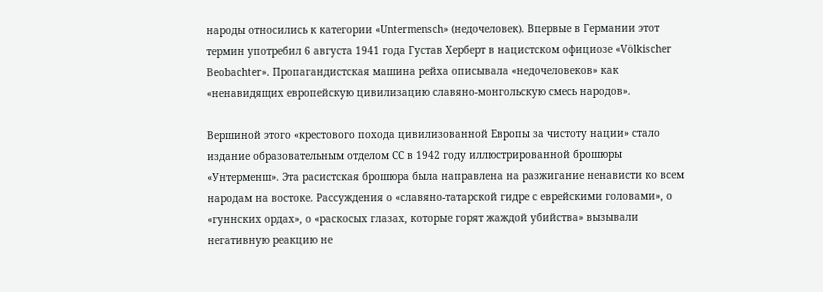народы относились к категории «Untermensch» (недочеловек). Впервые в Германии этот термин употребил 6 августа 1941 года Густав Херберт в нацистском официозе «Völkischer Beobachter». Пропагандистская машина рейха описывала «недочеловеков» как «ненавидящих европейскую цивилизацию славяно-монгольскую смесь народов».

Вершиной этого «крестового похода цивилизованной Европы за чистоту нации» стало издание образовательным отделом СС в 1942 году иллюстрированной брошюры «Унтерменш». Эта расистская брошюра была направлена на разжигание ненависти ко всем народам на востоке. Рассуждения о «славяно-татарской гидре с еврейскими головами», о «гуннских ордах», о «раскосых глазах, которые горят жаждой убийства» вызывали негативную реакцию не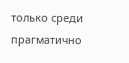только среди прагматично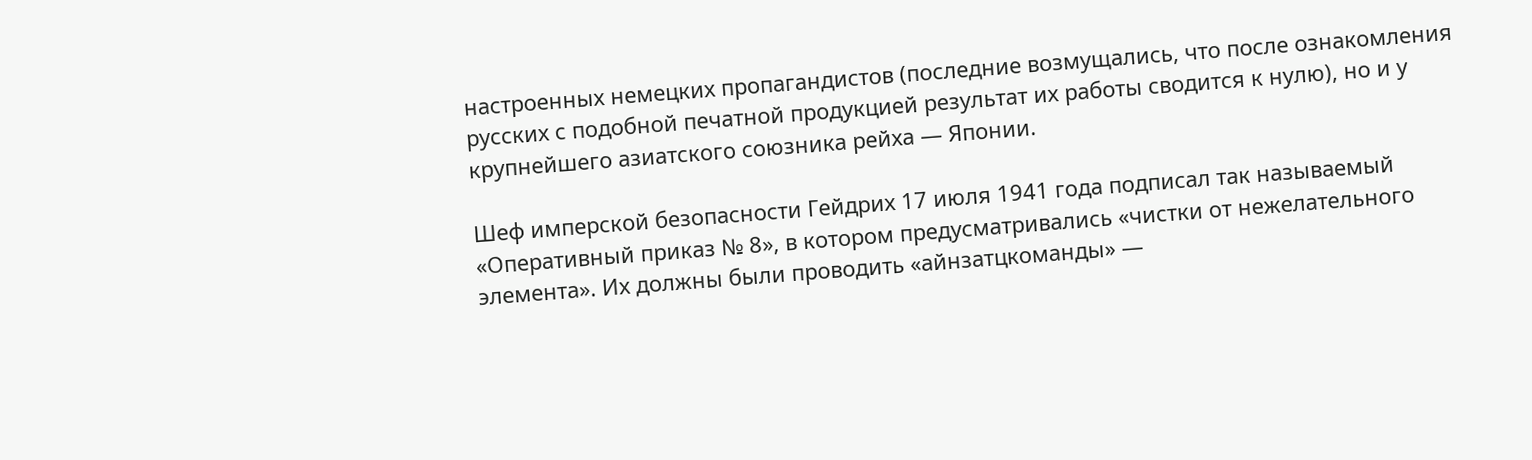настроенных немецких пропагандистов (последние возмущались, что после ознакомления русских с подобной печатной продукцией результат их работы сводится к нулю), но и у крупнейшего азиатского союзника рейха — Японии.

Шеф имперской безопасности Гейдрих 17 июля 1941 года подписал так называемый «Оперативный приказ № 8», в котором предусматривались «чистки от нежелательного элемента». Их должны были проводить «айнзатцкоманды» —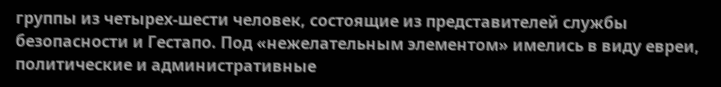группы из четырех-шести человек, состоящие из представителей службы безопасности и Гестапо. Под «нежелательным элементом» имелись в виду евреи, политические и административные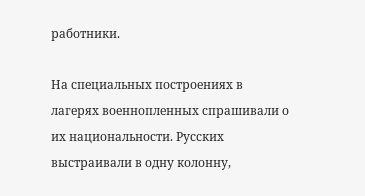работники.

На специальных построениях в лагерях военнопленных спрашивали о их национальности. Русских выстраивали в одну колонну,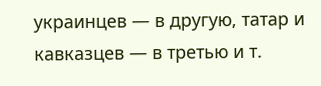украинцев — в другую, татар и кавказцев — в третью и т.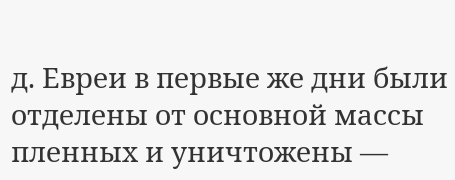д. Евреи в первые же дни были отделены от основной массы пленных и уничтожены —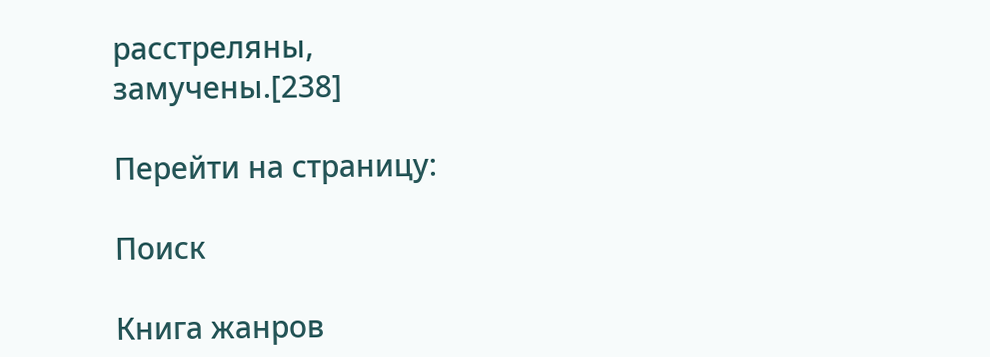расстреляны, замучены.[238]

Перейти на страницу:

Поиск

Книга жанров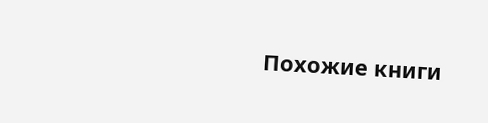Похожие книги